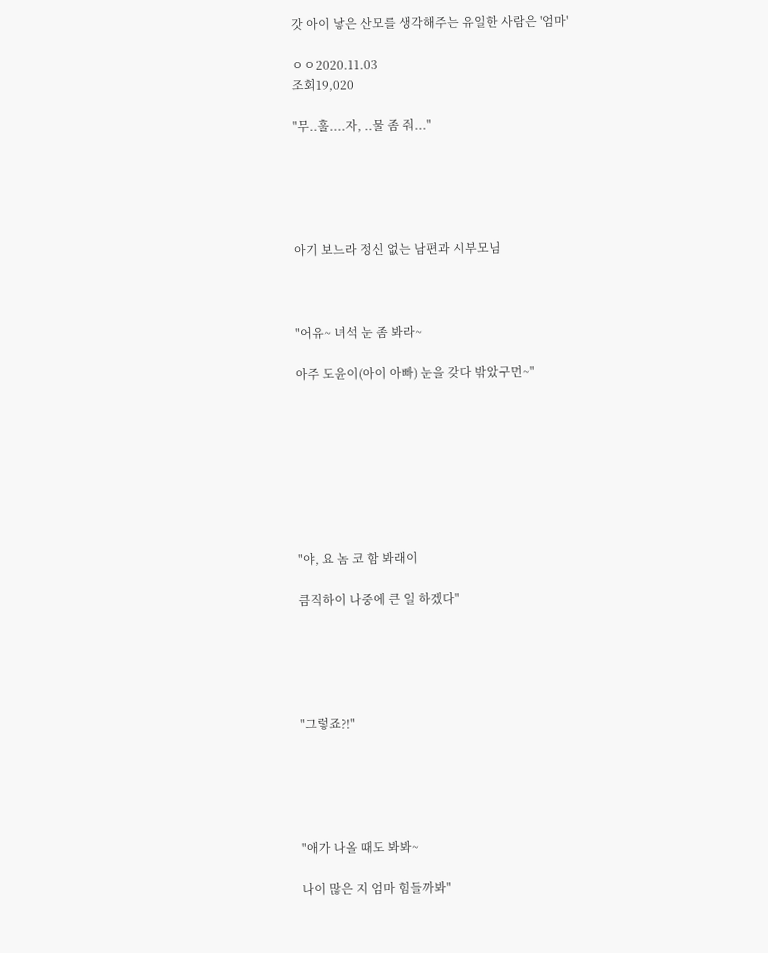갓 아이 낳은 산모를 생각해주는 유일한 사람은 '엄마'

ㅇㅇ2020.11.03
조회19,020

"무..훌....자, ..물 좀 줘..."





아기 보느라 정신 없는 남편과 시부모님



"어유~ 녀석 눈 좀 봐라~

아주 도윤이(아이 아빠) 눈을 갖다 밖았구먼~"








"야, 요 놈 코 함 봐래이

큼직하이 나중에 큰 일 하겠다"





"그렇죠?!"





"애가 나올 때도 봐봐~

나이 많은 지 엄마 힘들까봐"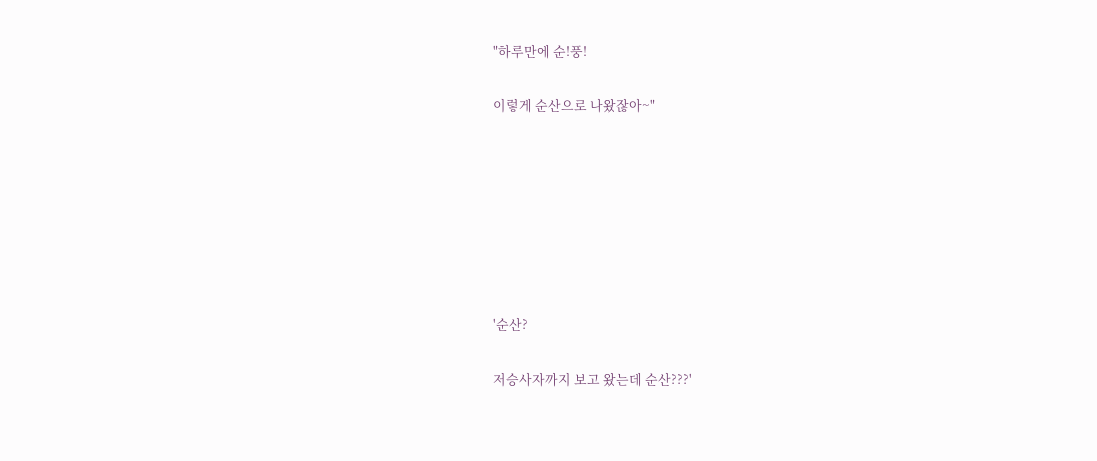"하루만에 순!풍!

이렇게 순산으로 나왔잖아~"







'순산?

저승사자까지 보고 왔는데 순산???'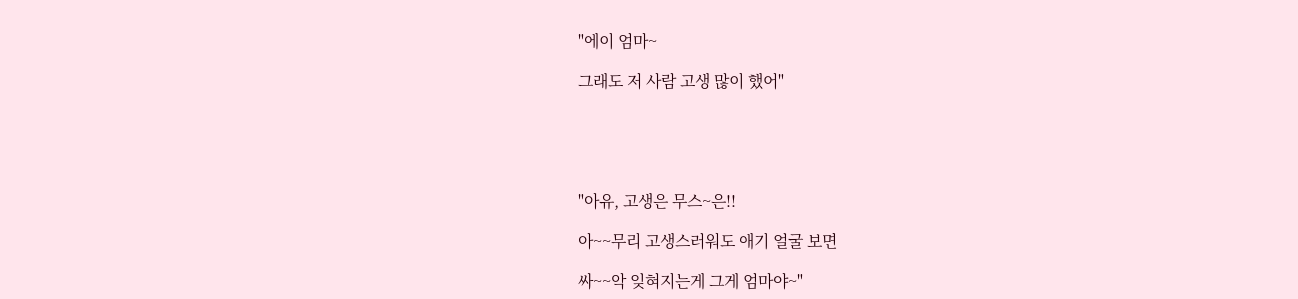"에이 엄마~

그래도 저 사람 고생 많이 했어"





"아유, 고생은 무스~은!!

아~~무리 고생스러워도 애기 얼굴 보면

싸~~악 잊혀지는게 그게 엄마야~"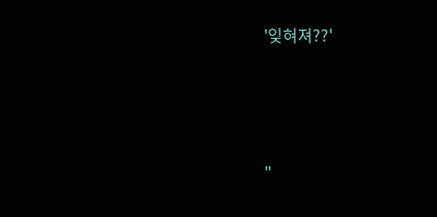'잊혀져??'






"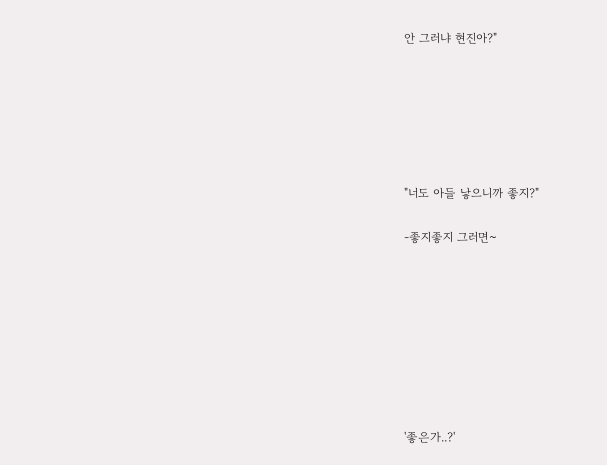안 그러냐 현진아?"






"너도 아들 낳으니까 좋지?"

-좋지좋지 그러면~








'좋은가..?'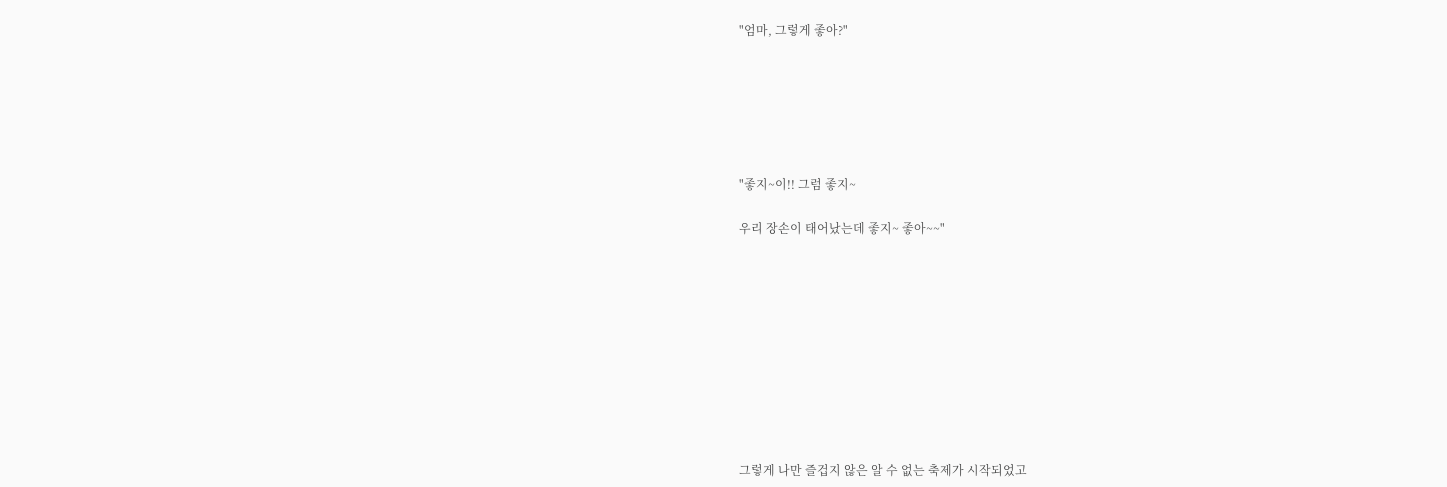"엄마, 그렇게 좋아?"






"좋지~이!! 그럼 좋지~

우리 장손이 태어났는데 좋지~ 좋아~~"










그렇게 나만 즐겁지 않은 알 수 없는 축제가 시작되었고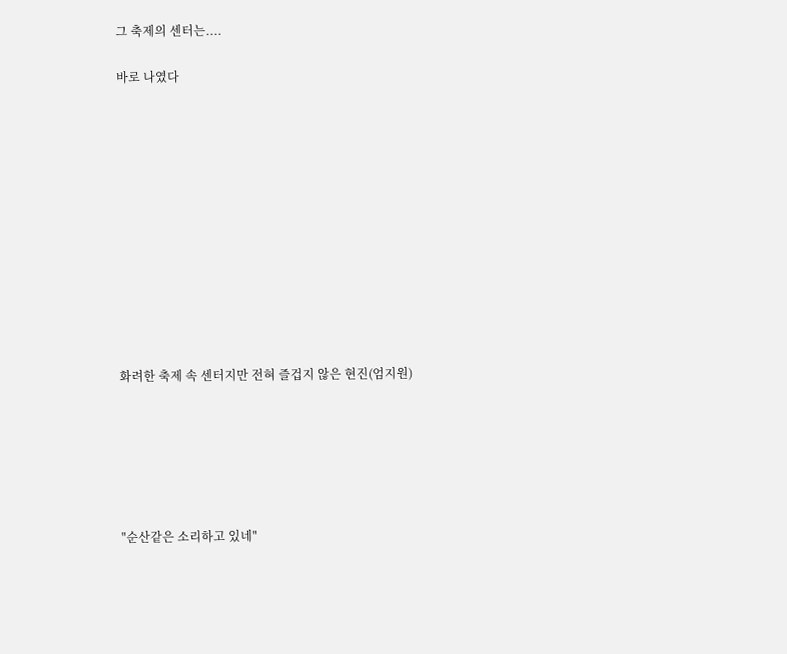그 축제의 센터는....

바로 나였다












화려한 축제 속 센터지만 전혀 즐겁지 않은 현진(엄지원)






"순산같은 소리하고 있네"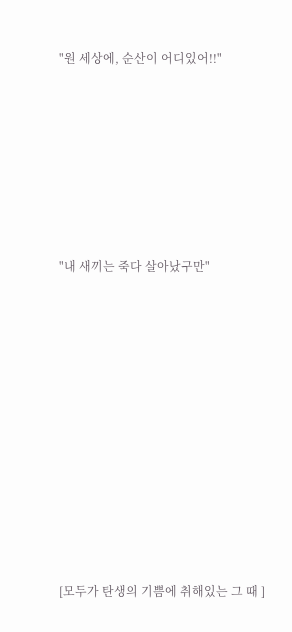"원 세상에, 순산이 어디있어!!"








"내 새끼는 죽다 살아났구만"













[모두가 탄생의 기쁨에 취해있는 그 때 ]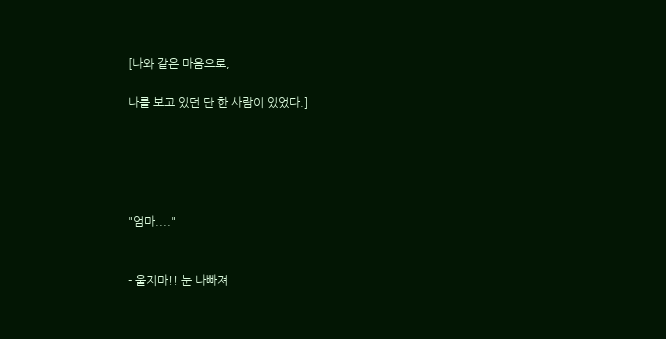[나와 같은 마음으로,

나를 보고 있던 단 한 사람이 있었다.]





"엄마...."


- 울지마!! 눈 나빠져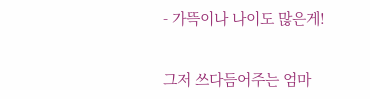- 가뜩이나 나이도 많은게!


그저 쓰다듬어주는 엄마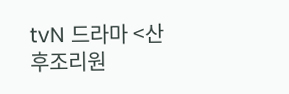tvN 드라마 <산후조리원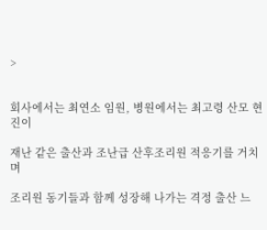>


회사에서는 최연소 임원, 병원에서는 최고령 산모 현진이

재난 같은 출산과 조난급 산후조리원 적응기를 거치며

조리원 동기들과 함께 성장해 나가는 격정 출산 느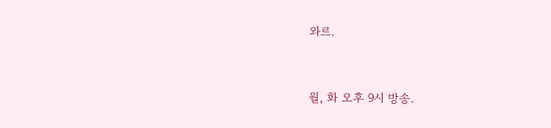와르.


월, 화 오후 9시 방송.